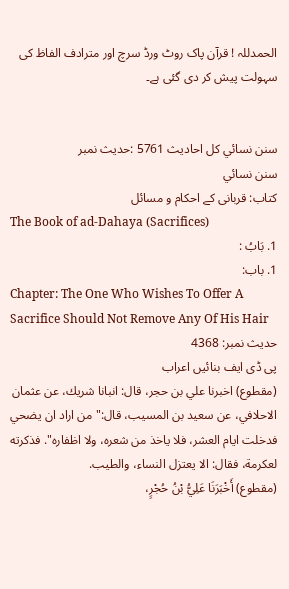الحمدللہ ! قرآن پاک روٹ ورڈ سرچ اور مترادف الفاظ کی سہولت پیش کر دی گئی ہے۔


سنن نسائي کل احادیث 5761 :حدیث نمبر
سنن نسائي
کتاب: قربانی کے احکام و مسائل
The Book of ad-Dahaya (Sacrifices)
1. بَابُ :
1. باب:
Chapter: The One Who Wishes To Offer A Sacrifice Should Not Remove Any Of His Hair
حدیث نمبر: 4368
پی ڈی ایف بنائیں اعراب
(مقطوع) اخبرنا علي بن حجر، قال: انبانا شريك، عن عثمان الاحلافي، عن سعيد بن المسيب، قال:" من اراد ان يضحي فدخلت ايام العشر، فلا ياخذ من شعره، ولا اظفاره". فذكرته لعكرمة، فقال: الا يعتزل النساء، والطيب.
(مقطوع) أَخْبَرَنَا عَلِيُّ بْنُ حُجْرٍ،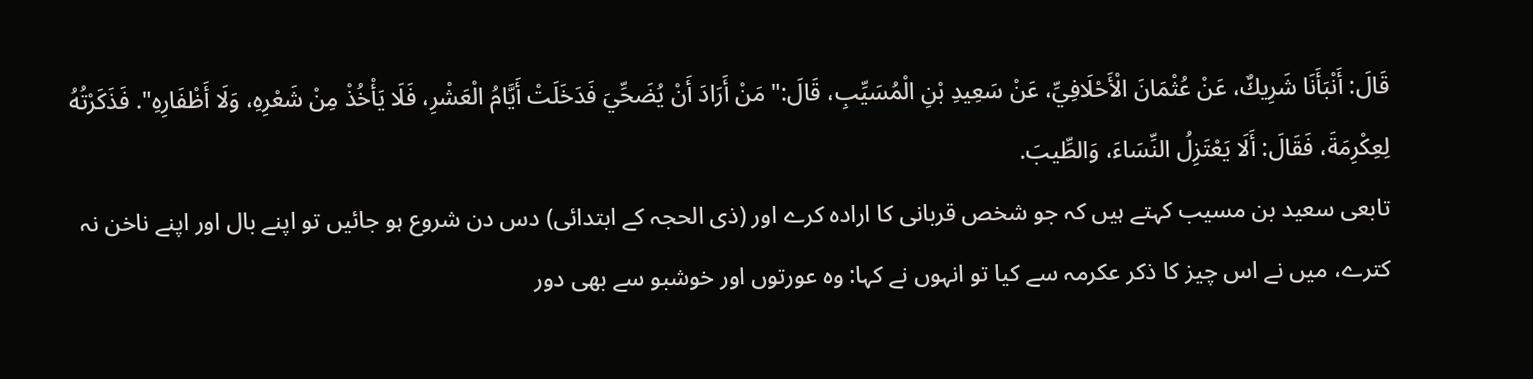قَالَ: أَنْبَأَنَا شَرِيكٌ، عَنْ عُثْمَانَ الْأَحْلَافِيِّ، عَنْ سَعِيدِ بْنِ الْمُسَيِّبِ، قَالَ:" مَنْ أَرَادَ أَنْ يُضَحِّيَ فَدَخَلَتْ أَيَّامُ الْعَشْرِ، فَلَا يَأْخُذْ مِنْ شَعْرِهِ، وَلَا أَظْفَارِهِ". فَذَكَرْتُهُ لِعِكْرِمَةَ، فَقَالَ: أَلَا يَعْتَزِلُ النِّسَاءَ، وَالطِّيبَ.
تابعی سعید بن مسیب کہتے ہیں کہ جو شخص قربانی کا ارادہ کرے اور (ذی الحجہ کے ابتدائی) دس دن شروع ہو جائیں تو اپنے بال اور اپنے ناخن نہ کترے، میں نے اس چیز کا ذکر عکرمہ سے کیا تو انہوں نے کہا: وہ عورتوں اور خوشبو سے بھی دور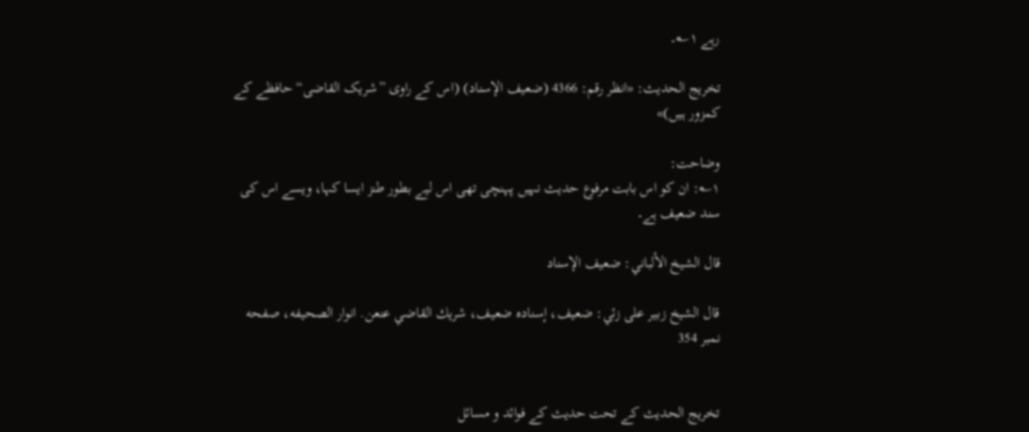رہے ۱؎۔

تخریج الحدیث: «انظر رقم: 4366 (ضعیف الإسناد) (اس کے راوی ”شریک القاضی“ حافظے کے کمزور ہیں)»

وضاحت:
۱؎: ان کو اس بابت مرفوع حدیث نہیں پہنچی تھی اس لیے بطور طنز ایسا کہا، ویسے اس کی سند ضعیف ہے۔

قال الشيخ الألباني: ضعيف الإسناد

قال الشيخ زبير على زئي: ضعيف، إسناده ضعيف، شريك القاضي عنعن. انوار الصحيفه، صفحه نمبر 354


تخریج الحدیث کے تحت حدیث کے فوائد و مسائل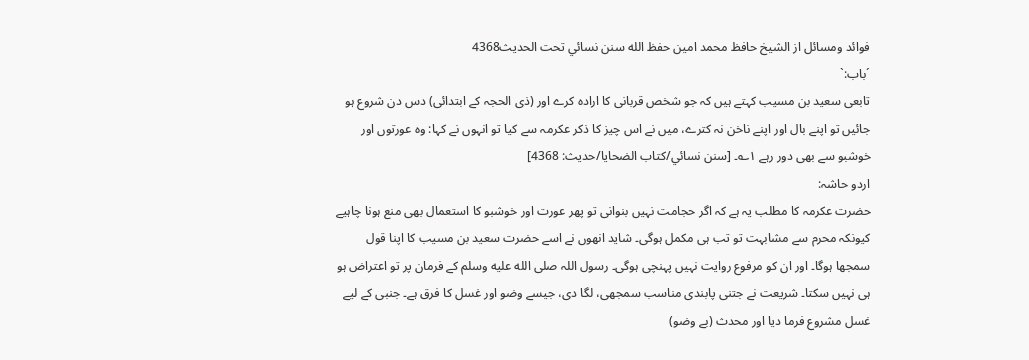فوائد ومسائل از الشيخ حافظ محمد امين حفظ الله سنن نسائي تحت الحديث4368
´باب:`
تابعی سعید بن مسیب کہتے ہیں کہ جو شخص قربانی کا ارادہ کرے اور (ذی الحجہ کے ابتدائی) دس دن شروع ہو جائیں تو اپنے بال اور اپنے ناخن نہ کترے، میں نے اس چیز کا ذکر عکرمہ سے کیا تو انہوں نے کہا: وہ عورتوں اور خوشبو سے بھی دور رہے ۱؎۔ [سنن نسائي/كتاب الضحايا/حدیث: 4368]
اردو حاشہ:
حضرت عکرمہ کا مطلب یہ ہے کہ اگر حجامت نہیں بنوانی تو پھر عورت اور خوشبو کا استعمال بھی منع ہونا چاہیے کیونکہ محرم سے مشابہت تو تب ہی مکمل ہوگی۔ شاید انھوں نے اسے حضرت سعید بن مسیب کا اپنا قول سمجھا ہوگا۔ اور ان کو مرفوع روایت نہیں پہنچی ہوگی۔ رسول اللہ صلى الله عليه وسلم کے فرمان پر تو اعتراض ہو ہی نہیں سکتا۔ شریعت نے جتنی پابندی مناسب سمجھی، لگا دی، جیسے وضو اور غسل کا فرق ہے۔ جنبی کے لیے غسل مشروع فرما دیا اور محدث (بے وضو)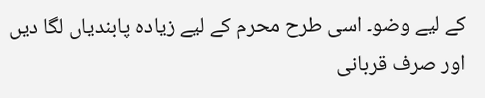کے لیے وضو۔ اسی طرح محرم کے لیے زیادہ پابندیاں لگا دیں اور صرف قربانی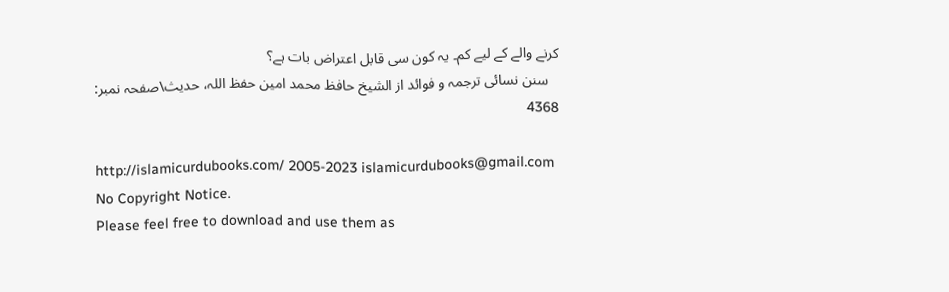کرنے والے کے لیے کم۔ یہ کون سی قابل اعتراض بات ہے؟
   سنن نسائی ترجمہ و فوائد از الشیخ حافظ محمد امین حفظ اللہ، حدیث\صفحہ نمبر: 4368

http://islamicurdubooks.com/ 2005-2023 islamicurdubooks@gmail.com No Copyright Notice.
Please feel free to download and use them as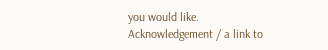you would like.
Acknowledgement / a link to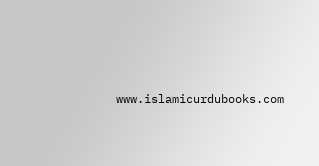www.islamicurdubooks.com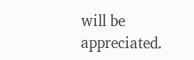will be appreciated.